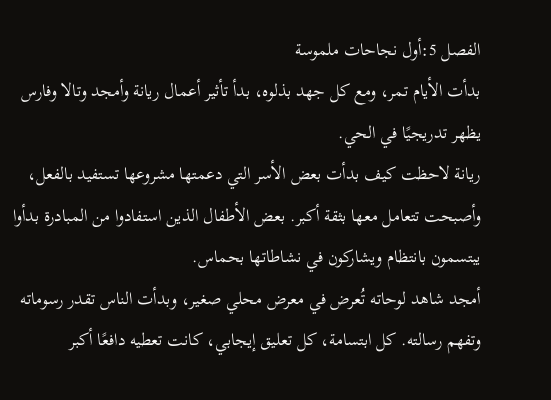الفصل 5:أول نجاحات ملموسة
بدأت الأيام تمر، ومع كل جهد بذلوه، بدأ تأثير أعمال ريانة وأمجد وتالا وفارس يظهر تدريجيًا في الحي.
ريانة لاحظت كيف بدأت بعض الأسر التي دعمتها مشروعها تستفيد بالفعل، وأصبحت تتعامل معها بثقة أكبر. بعض الأطفال الذين استفادوا من المبادرة بدأوا يبتسمون بانتظام ويشاركون في نشاطاتها بحماس.
أمجد شاهد لوحاته تُعرض في معرض محلي صغير، وبدأت الناس تقدر رسوماته وتفهم رسالته. كل ابتسامة، كل تعليق إيجابي، كانت تعطيه دافعًا أكبر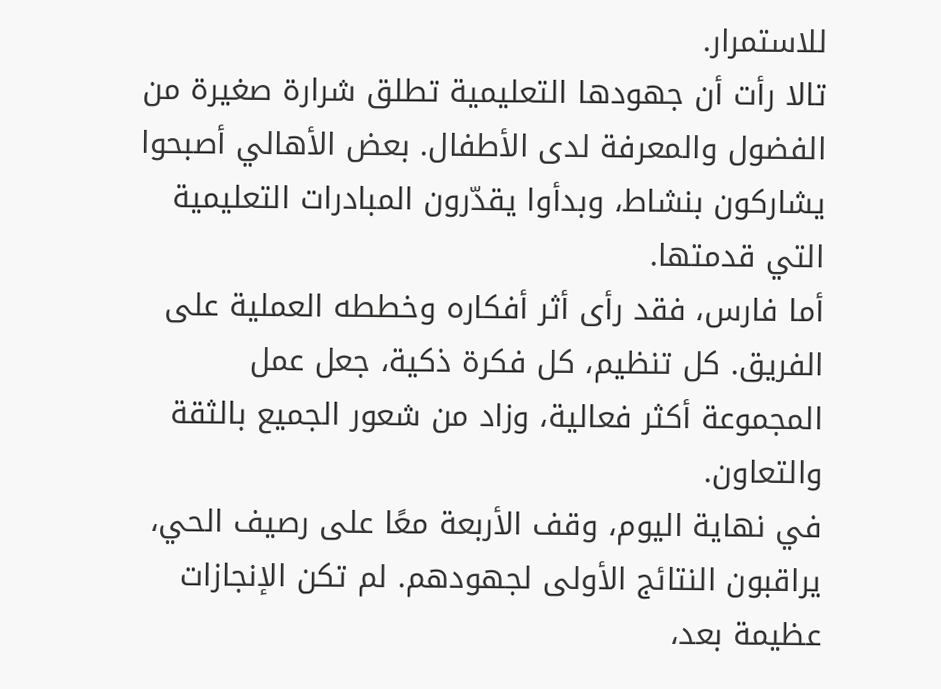للاستمرار.
تالا رأت أن جهودها التعليمية تطلق شرارة صغيرة من الفضول والمعرفة لدى الأطفال. بعض الأهالي أصبحوا يشاركون بنشاط، وبدأوا يقدّرون المبادرات التعليمية التي قدمتها.
أما فارس، فقد رأى أثر أفكاره وخططه العملية على الفريق. كل تنظيم، كل فكرة ذكية، جعل عمل المجموعة أكثر فعالية، وزاد من شعور الجميع بالثقة والتعاون.
في نهاية اليوم، وقف الأربعة معًا على رصيف الحي، يراقبون النتائج الأولى لجهودهم. لم تكن الإنجازات عظيمة بعد،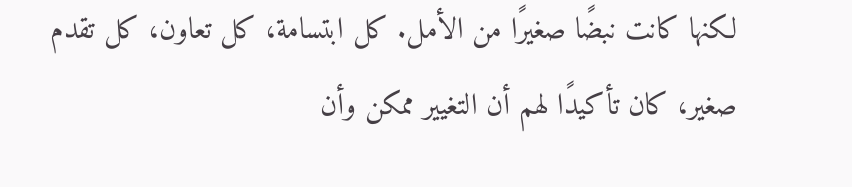لكنها كانت نبضًا صغيرًا من الأمل. كل ابتسامة، كل تعاون، كل تقدم صغير، كان تأكيدًا لهم أن التغيير ممكن وأن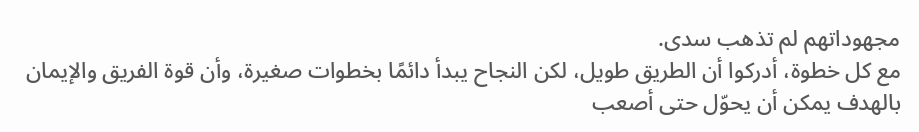مجهوداتهم لم تذهب سدى.
مع كل خطوة، أدركوا أن الطريق طويل، لكن النجاح يبدأ دائمًا بخطوات صغيرة، وأن قوة الفريق والإيمان بالهدف يمكن أن يحوّل حتى أصعب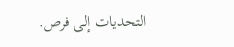التحديات إلى فرص.